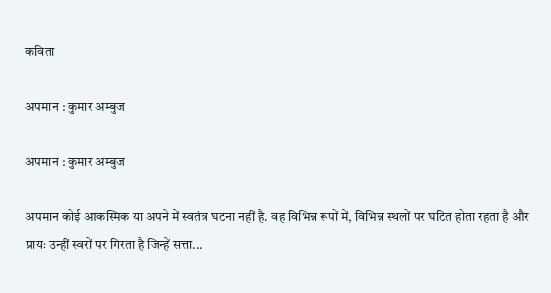कविता

अपमान : कुमार अम्बुज

अपमान : कुमार अम्बुज

अपमान कोई आकस्मिक या अपने में स्वतंत्र घटना नहीं है. वह विभिन्न रूपों में, विभिन्न स्थलों पर घटित होता रहता है और प्रायः उन्हीं स्वरों पर गिरता है जिन्हें सत्ता...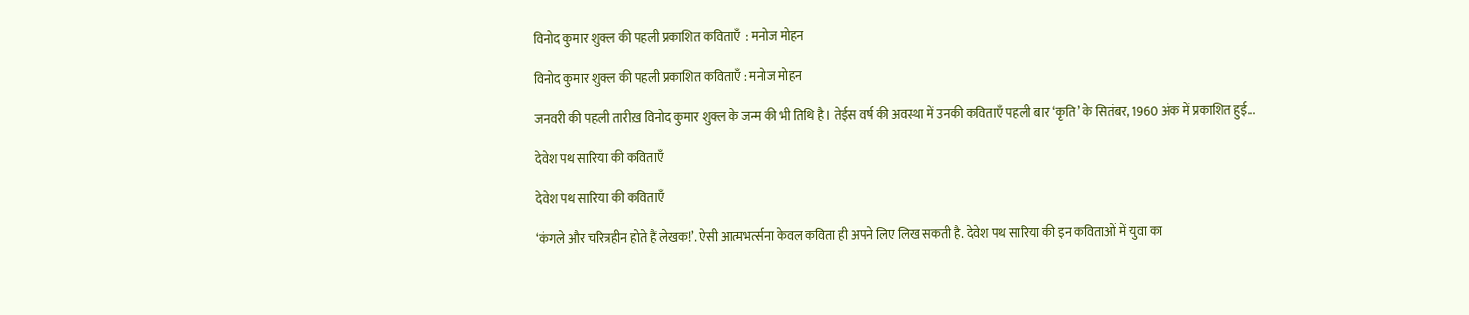विनोद कुमार शुक्ल की पहली प्रकाशित कविताएँ  : मनोज मोहन

विनोद कुमार शुक्ल की पहली प्रकाशित कविताएँ : मनोज मोहन

जनवरी की पहली तारीख़ विनोद कुमार शुक्ल के जन्म की भी तिथि है। तेईस वर्ष की अवस्था में उनकी कविताएँ पहली बार ‘कृति’ के सितंबर, 1960 अंक में प्रकाशित हुई...

देवेश पथ सारिया की कविताएँ

देवेश पथ सारिया की कविताएँ

‘कंगले और चरित्रहीन होते हैं लेखक!’. ऐसी आत्मभर्त्सना केवल कविता ही अपने लिए लिख सकती है. देवेश पथ सारिया की इन कविताओं में युवा का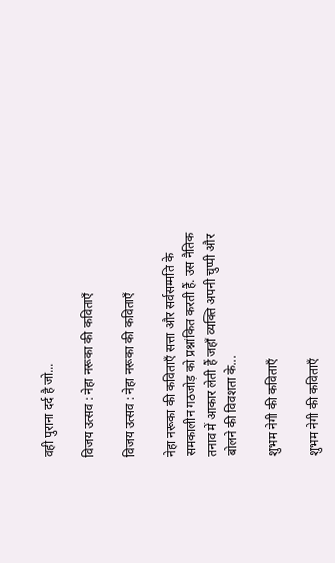वही पुराना दर्द है जो...

विजय उत्सव : नेहा नरूका की कविताएँ

विजय उत्सव : नेहा नरूका की कविताएँ

नेहा नरूका की कविताएँ सत्ता और सर्वसम्मति के समकालीन गठजोड़ को प्रश्नांकित करती हैं. उस नैतिक तनाव में आकार लेती हैं जहाँ व्यक्ति अपनी चुप्पी और बोलने की विवशता के...

शुभम नेगी की कविताएँ

शुभम नेगी की कविताएँ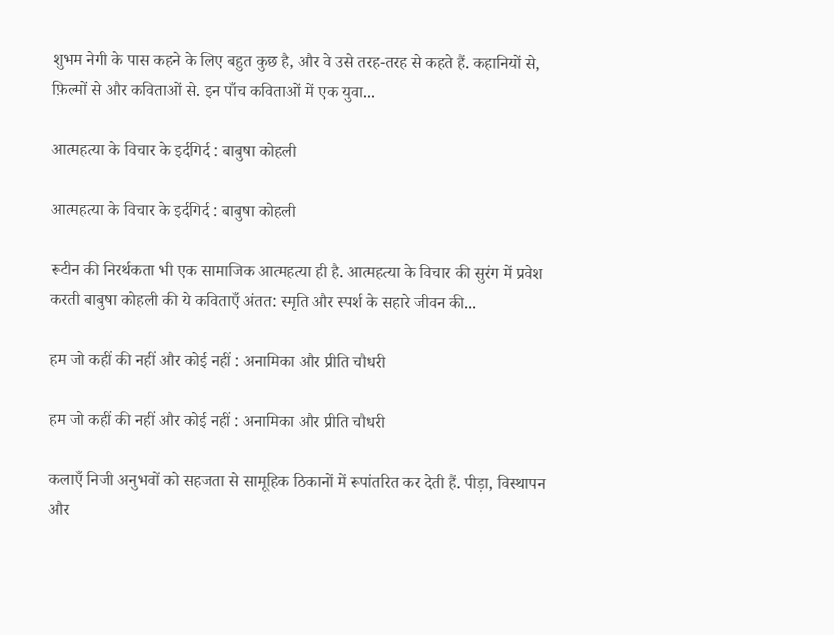शुभम नेगी के पास कहने के लिए बहुत कुछ है, और वे उसे तरह-तरह से कहते हैं. कहानियों से, फ़िल्मों से और कविताओं से. इन पाँच कविताओं में एक युवा...

आत्महत्या के विचार के इर्दगिर्द : बाबुषा कोहली

आत्महत्या के विचार के इर्दगिर्द : बाबुषा कोहली

रूटीन की निरर्थकता भी एक सामाजिक आत्महत्या ही है. आत्महत्या के विचार की सुरंग में प्रवेश करती बाबुषा कोहली की ये कविताएँ अंतत: स्मृति और स्पर्श के सहारे जीवन की...

हम जो कहीं की नहीं और कोई नहीं : अनामिका और प्रीति चौधरी

हम जो कहीं की नहीं और कोई नहीं : अनामिका और प्रीति चौधरी

कलाएँ निजी अनुभवों को सहजता से सामूहिक ठिकानों में रूपांतरित कर देती हैं. पीड़ा, विस्थापन और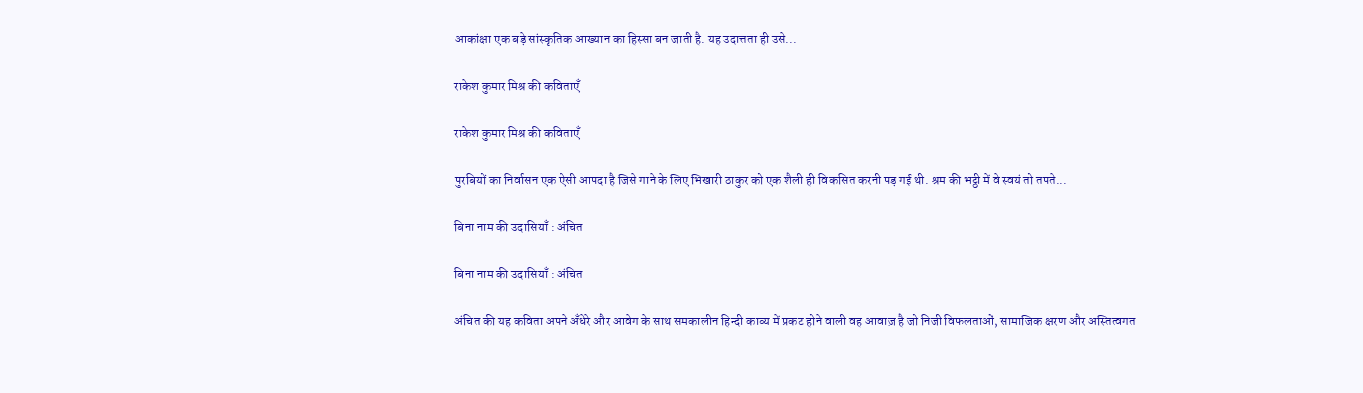आकांक्षा एक बड़े सांस्कृतिक आख्यान का हिस्सा बन जाती है. यह उदात्तता ही उसे...

राकेश कुमार मिश्र की कविताएँ

राकेश कुमार मिश्र की कविताएँ

पुरबियों का निर्वासन एक ऐसी आपदा है जिसे गाने के लिए भिखारी ठाकुर को एक शैली ही विकसित करनी पड़ गई थी. श्रम की भट्ठी में वे स्वयं तो तपते...

बिना नाम की उदासियाँ : अंचित

बिना नाम की उदासियाँ : अंचित

अंचित की यह कविता अपने अँधेरे और आवेग के साथ समकालीन हिन्दी काव्य में प्रकट होने वाली वह आवाज़ है जो निजी विफलताओं, सामाजिक क्षरण और अस्तित्वगत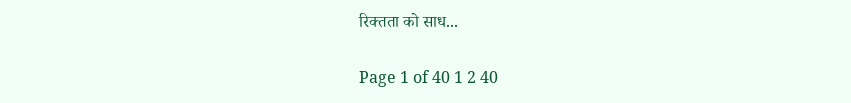रिक्तता को साध...

Page 1 of 40 1 2 40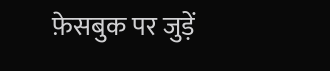फ़ेसबुक पर जुड़ें